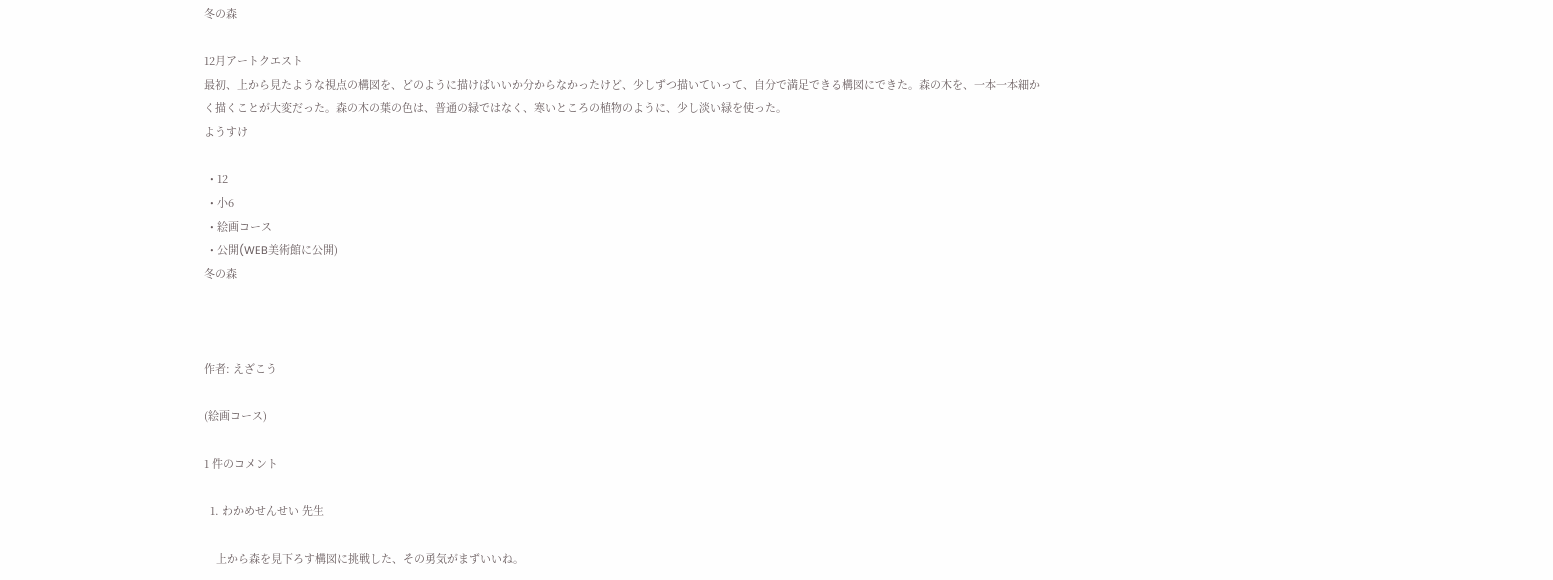冬の森

12月アートクエスト
最初、上から見たような視点の構図を、どのように描けばいいか分からなかったけど、少しずつ描いていって、自分で満足できる構図にできた。森の木を、一本一本細かく描くことが大変だった。森の木の葉の色は、普通の緑ではなく、寒いところの植物のように、少し淡い緑を使った。
ようすけ

  • 12
  • 小6
  • 絵画コース
  • 公開(WEB美術館に公開)
冬の森



作者: えざこう

(絵画コース)

1 件のコメント

  1. わかめせんせい 先生

    上から森を見下ろす構図に挑戦した、その勇気がまずいいね。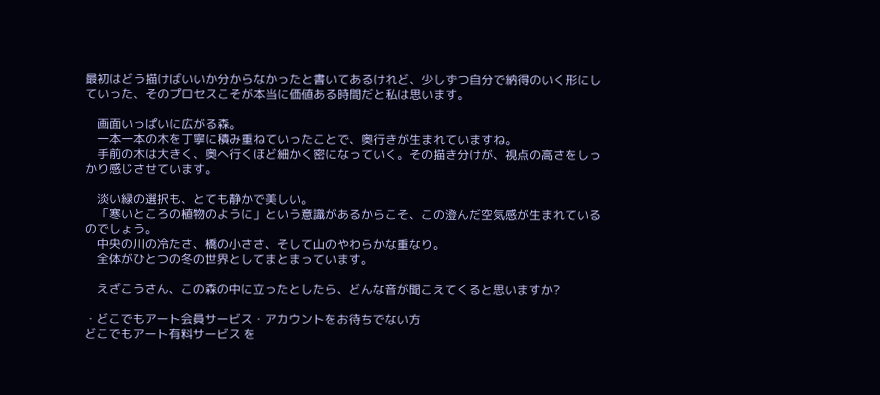最初はどう描けばいいか分からなかったと書いてあるけれど、少しずつ自分で納得のいく形にしていった、そのプロセスこそが本当に価値ある時間だと私は思います。

    画面いっぱいに広がる森。
    一本一本の木を丁寧に積み重ねていったことで、奥行きが生まれていますね。
    手前の木は大きく、奥へ行くほど細かく密になっていく。その描き分けが、視点の高さをしっかり感じさせています。

    淡い緑の選択も、とても静かで美しい。
    「寒いところの植物のように」という意識があるからこそ、この澄んだ空気感が生まれているのでしょう。
    中央の川の冷たさ、橋の小ささ、そして山のやわらかな重なり。
    全体がひとつの冬の世界としてまとまっています。

    えざこうさん、この森の中に立ったとしたら、どんな音が聞こえてくると思いますか?

・どこでもアート会員サービス・アカウントをお待ちでない方
どこでもアート有料サービス を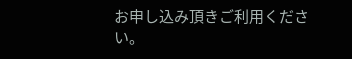お申し込み頂きご利用ください。